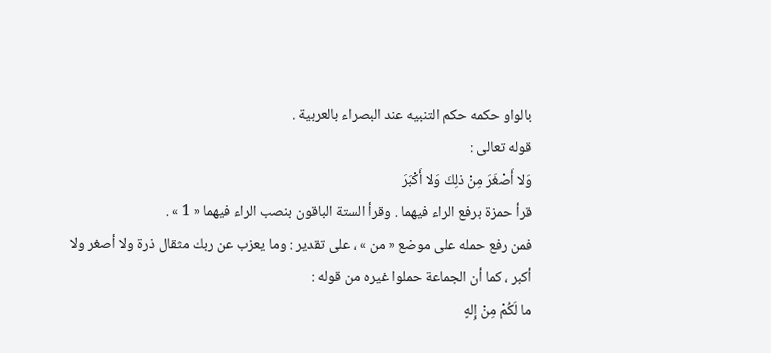بالواو حكمه حكم التنبيه عند البصراء بالعربية .
قوله تعالى :
وَلا أَصْغَرَ مِنْ ذلِكَ وَلا أَكْبَرَ
قرأ حمزة برفع الراء فيهما . وقرأ الستة الباقون بنصب الراء فيهما « 1 » .
فمن رفع حمله على موضع « من » ، على تقدير : وما يعزب عن ربك مثقال ذرة ولا أصغر ولا أكبر ، كما أن الجماعة حملوا غيره من قوله :
ما لَكُمْ مِنْ إِلهٍ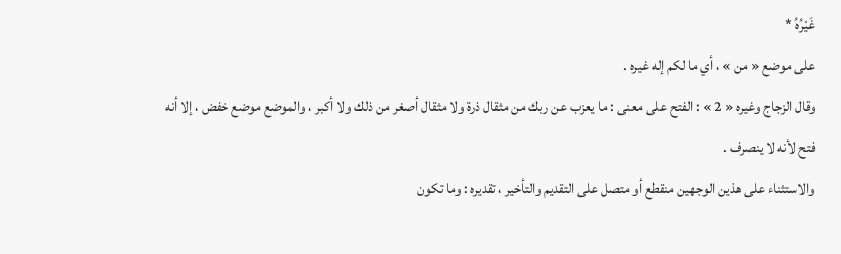غَيْرُهُ *
على موضع « من » ، أي ما لكم إله غيره .
وقال الزجاج وغيره « 2 » : الفتح على معنى : ما يعزب عن ربك من مثقال ذرة ولا مثقال أصغر من ذلك ولا أكبر ، والموضع موضع خفض ، إلا أنه فتح لأنه لا ينصرف .
والاستثناء على هذين الوجهين منقطع أو متصل على التقديم والتأخير ، تقديره : وما تكون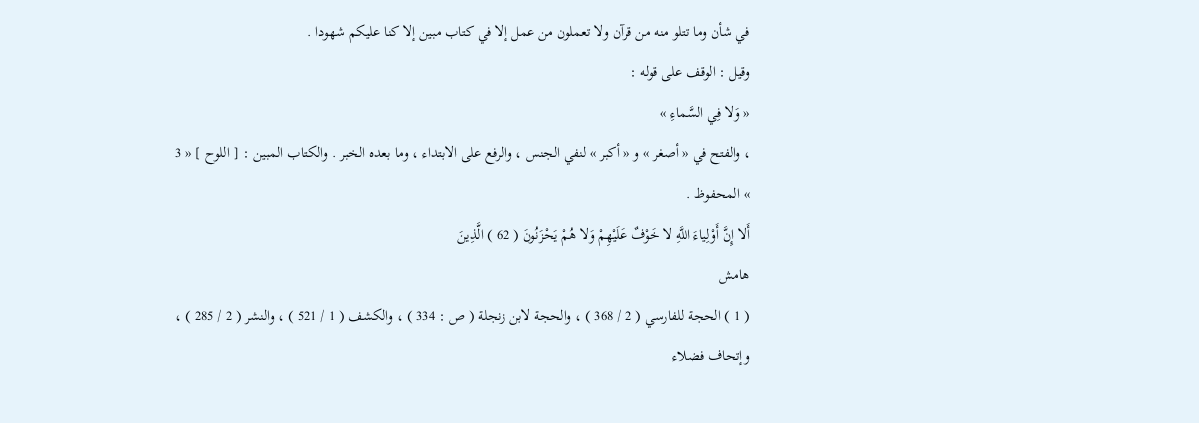في شأن وما تتلو منه من قرآن ولا تعملون من عمل إلا في كتاب مبين إلا كنا عليكم شهودا .
وقيل : الوقف على قوله :
« وَلا فِي السَّماءِ »
، والفتح في « أصغر » و « أكبر » لنفي الجنس ، والرفع على الابتداء ، وما بعده الخبر . والكتاب المبين : [ اللوح ] « 3 » المحفوظ .
أَلا إِنَّ أَوْلِياءَ اللَّهِ لا خَوْفٌ عَلَيْهِمْ وَلا هُمْ يَحْزَنُونَ ( 62 ) الَّذِينَ
هامش
( 1 ) الحجة للفارسي ( 2 / 368 ) ، والحجة لابن زنجلة ( ص : 334 ) ، والكشف ( 1 / 521 ) ، والنشر ( 2 / 285 ) ، وإتحاف فضلاء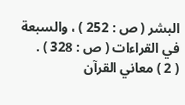البشر ( ص : 252 ) ، والسبعة في القراءات ( ص : 328 ) .
( 2 ) معاني القرآن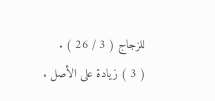للزجاج ( 3 / 26 ) .
( 3 ) زيادة على الأصل .